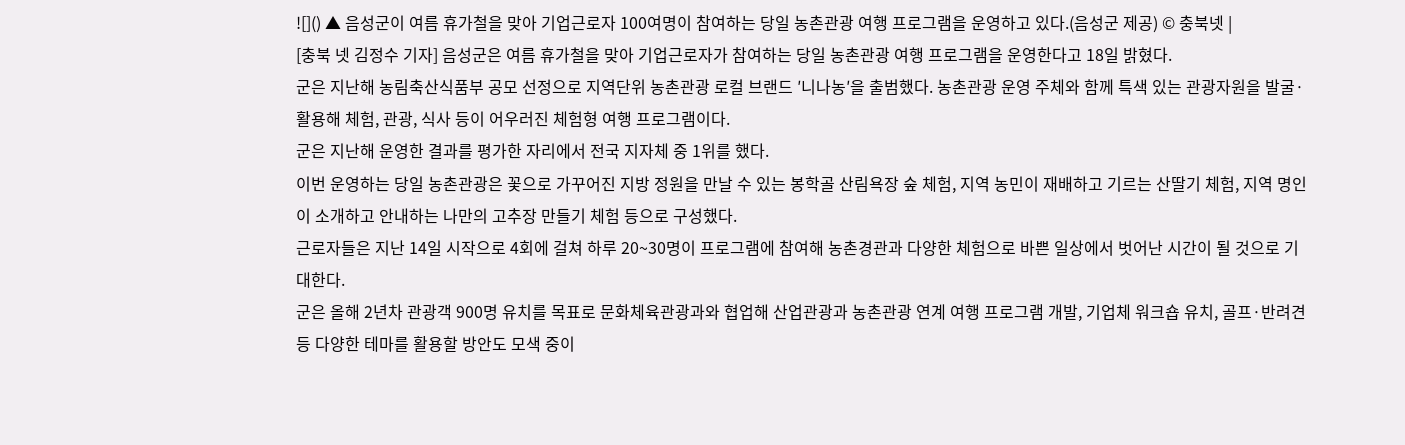![]() ▲ 음성군이 여름 휴가철을 맞아 기업근로자 100여명이 참여하는 당일 농촌관광 여행 프로그램을 운영하고 있다.(음성군 제공) © 충북넷 |
[충북 넷 김정수 기자] 음성군은 여름 휴가철을 맞아 기업근로자가 참여하는 당일 농촌관광 여행 프로그램을 운영한다고 18일 밝혔다.
군은 지난해 농림축산식품부 공모 선정으로 지역단위 농촌관광 로컬 브랜드 ′니나농′을 출범했다. 농촌관광 운영 주체와 함께 특색 있는 관광자원을 발굴·활용해 체험, 관광, 식사 등이 어우러진 체험형 여행 프로그램이다.
군은 지난해 운영한 결과를 평가한 자리에서 전국 지자체 중 1위를 했다.
이번 운영하는 당일 농촌관광은 꽃으로 가꾸어진 지방 정원을 만날 수 있는 봉학골 산림욕장 숲 체험, 지역 농민이 재배하고 기르는 산딸기 체험, 지역 명인이 소개하고 안내하는 나만의 고추장 만들기 체험 등으로 구성했다.
근로자들은 지난 14일 시작으로 4회에 걸쳐 하루 20~30명이 프로그램에 참여해 농촌경관과 다양한 체험으로 바쁜 일상에서 벗어난 시간이 될 것으로 기대한다.
군은 올해 2년차 관광객 900명 유치를 목표로 문화체육관광과와 협업해 산업관광과 농촌관광 연계 여행 프로그램 개발, 기업체 워크숍 유치, 골프·반려견 등 다양한 테마를 활용할 방안도 모색 중이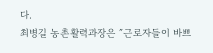다.
최병길 농촌활력과장은 ″근로자들이 바쁘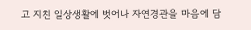고 지친 일상생활에 벗어나 자연경관을 마음에 담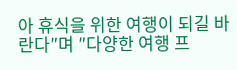아 휴식을 위한 여행이 되길 바란다″며 ″다양한 여행 프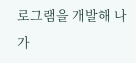로그램을 개발해 나가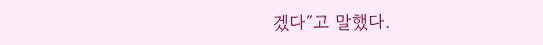겠다″고 말했다.